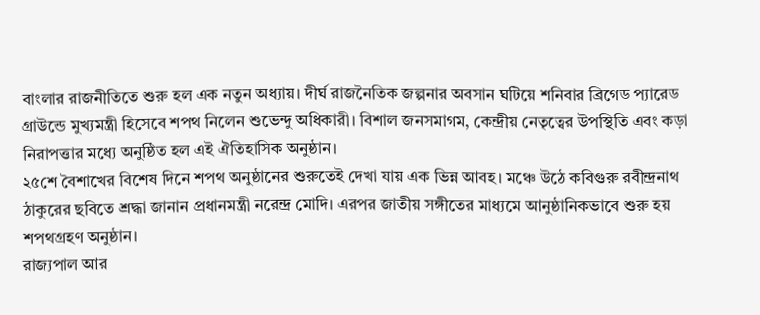বাংলার রাজনীতিতে শুরু হল এক নতুন অধ্যায়। দীর্ঘ রাজনৈতিক জল্পনার অবসান ঘটিয়ে শনিবার ব্রিগেড প্যারেড গ্রাউন্ডে মুখ্যমন্ত্রী হিসেবে শপথ নিলেন শুভেন্দু অধিকারী। বিশাল জনসমাগম, কেন্দ্রীয় নেতৃত্বের উপস্থিতি এবং কড়া নিরাপত্তার মধ্যে অনুষ্ঠিত হল এই ঐতিহাসিক অনুষ্ঠান।
২৫শে বৈশাখের বিশেষ দিনে শপথ অনুষ্ঠানের শুরুতেই দেখা যায় এক ভিন্ন আবহ। মঞ্চে উঠে কবিগুরু রবীন্দ্রনাথ ঠাকুরের ছবিতে শ্রদ্ধা জানান প্রধানমন্ত্রী নরেন্দ্র মোদি। এরপর জাতীয় সঙ্গীতের মাধ্যমে আনুষ্ঠানিকভাবে শুরু হয় শপথগ্রহণ অনুষ্ঠান।
রাজ্যপাল আর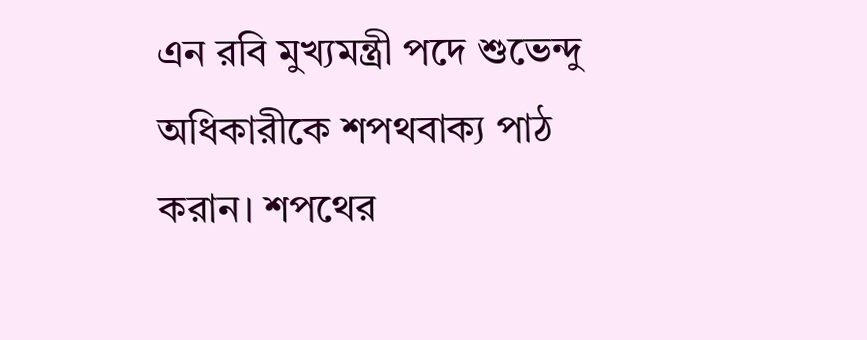এন রবি মুখ্যমন্ত্রী পদে শুভেন্দু অধিকারীকে শপথবাক্য পাঠ করান। শপথের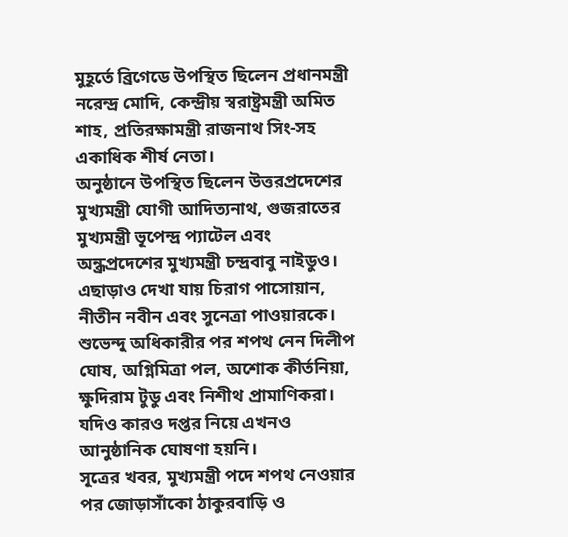মুহূর্তে ব্রিগেডে উপস্থিত ছিলেন প্রধানমন্ত্রী নরেন্দ্র মোদি, কেন্দ্রীয় স্বরাষ্ট্রমন্ত্রী অমিত শাহ, প্রতিরক্ষামন্ত্রী রাজনাথ সিং-সহ একাধিক শীর্ষ নেতা।
অনুষ্ঠানে উপস্থিত ছিলেন উত্তরপ্রদেশের মুখ্যমন্ত্রী যোগী আদিত্যনাথ, গুজরাতের মুখ্যমন্ত্রী ভূপেন্দ্র প্যাটেল এবং অন্ধ্রপ্রদেশের মুখ্যমন্ত্রী চন্দ্রবাবু নাইডুও। এছাড়াও দেখা যায় চিরাগ পাসোয়ান, নীতীন নবীন এবং সুনেত্রা পাওয়ারকে।
শুভেন্দু অধিকারীর পর শপথ নেন দিলীপ ঘোষ, অগ্নিমিত্রা পল, অশোক কীর্তনিয়া, ক্ষুদিরাম টুডু এবং নিশীথ প্রামাণিকরা। যদিও কারও দপ্তর নিয়ে এখনও আনুষ্ঠানিক ঘোষণা হয়নি।
সূত্রের খবর, মুখ্যমন্ত্রী পদে শপথ নেওয়ার পর জোড়াসাঁকো ঠাকুরবাড়ি ও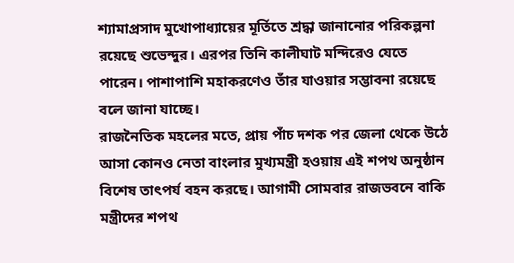শ্যামাপ্রসাদ মুখোপাধ্যায়ের মূর্তিতে শ্রদ্ধা জানানোর পরিকল্পনা রয়েছে শুভেন্দুর। এরপর তিনি কালীঘাট মন্দিরেও যেতে পারেন। পাশাপাশি মহাকরণেও তাঁর যাওয়ার সম্ভাবনা রয়েছে বলে জানা যাচ্ছে।
রাজনৈতিক মহলের মতে, প্রায় পাঁচ দশক পর জেলা থেকে উঠে আসা কোনও নেতা বাংলার মুখ্যমন্ত্রী হওয়ায় এই শপথ অনুষ্ঠান বিশেষ তাৎপর্য বহন করছে। আগামী সোমবার রাজভবনে বাকি মন্ত্রীদের শপথ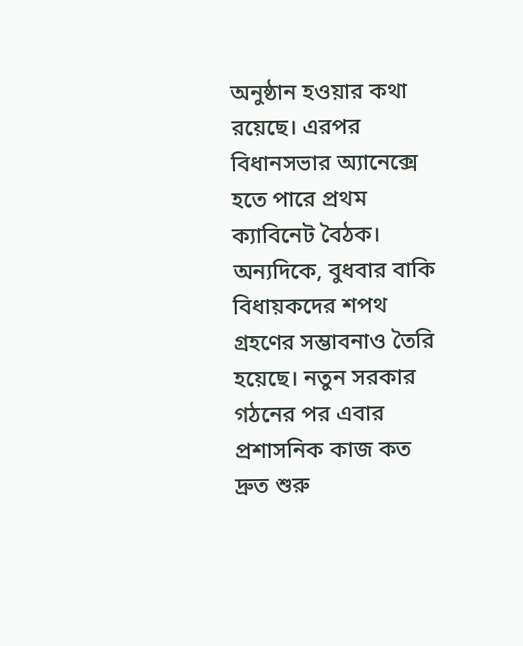অনুষ্ঠান হওয়ার কথা রয়েছে। এরপর বিধানসভার অ্যানেক্সে হতে পারে প্রথম ক্যাবিনেট বৈঠক।
অন্যদিকে, বুধবার বাকি বিধায়কদের শপথ গ্রহণের সম্ভাবনাও তৈরি হয়েছে। নতুন সরকার গঠনের পর এবার প্রশাসনিক কাজ কত দ্রুত শুরু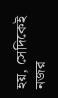হয়, সেদিকেই নজর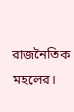রাজনৈতিক মহলের।